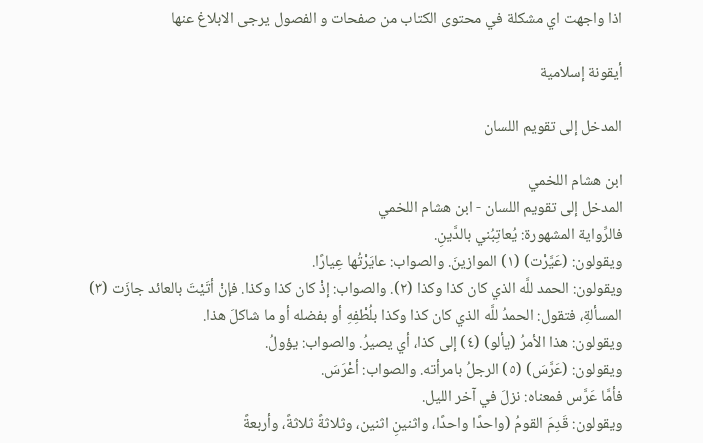اذا واجهت اي مشكلة في محتوى الكتاب من صفحات و الفصول يرجى الابلاغ عنها

أيقونة إسلامية

المدخل إلى تقويم اللسان

ابن هشام اللخمي
المدخل إلى تقويم اللسان - ابن هشام اللخمي
فالرِّواية المشهورة: يُعاتِبُني بالدَّينِ.
ويقولون: (عَيَّرْت) (١) الموازينَ. والصواب: عايَرْتُها عِيارًا.
ويقولون: الحمد للَّه الذي كان كذا وكذا (٢). والصواب: إذْ كان كذا وكذا. فإنْ أتَيْتَ بالعائد جازَت (٣) المسألةِ، فتقول: الحمدُ للَّه الذي كان كذا وكذا بلُطْفِهِ أو بفضله أو ما شاكلَ هذا.
ويقولون: هذا الأمرُ (يألو) (٤) إلى كذا، أي يصيرُ. والصواب: يؤولُ.
ويقولون: (عَرَّسَ) (٥) الرجلُ بامرأته. والصواب: أعْرَسَ.
فأمَّا عَرَّس فمعناه: نزلَ في آخر الليل.
ويقولون: قَدِمَ القومُ (واحدًا واحدًا، واثنينِ اثنين، وثلاثةً ثلاثةً، وأربعةً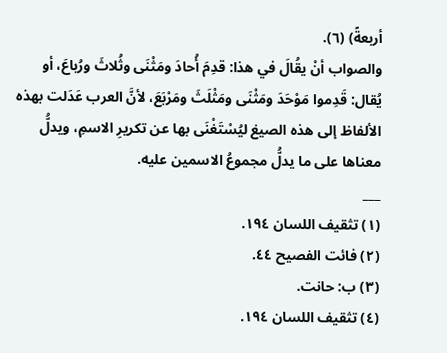أربعةً) (٦).
والصواب أنْ يقُالَ في هذا: قدِمَ أُحادَ ومَثْنَى وثُلاثَ ورُباعَ، أو يُقال: قَدِموا مَوْحَدَ ومَثْنَى ومَثْلَثَ ومَرْبَعَ، لأنَّ العرب عَدَلت بهذه الألفاظ إلى هذه الصيغ ليُسْتَغْنَى بها عن تكريرِ الاسمِ، ويدلُّ معناها على ما يدلُّ مجموعُ الاسمين عليه.
___
(١) تثقيف اللسان ١٩٤.
(٢) فائت الفصيح ٤٤.
(٣) ب: حانت.
(٤) تثقيف اللسان ١٩٤.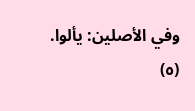وفي الأصلين: يألوا.
(٥)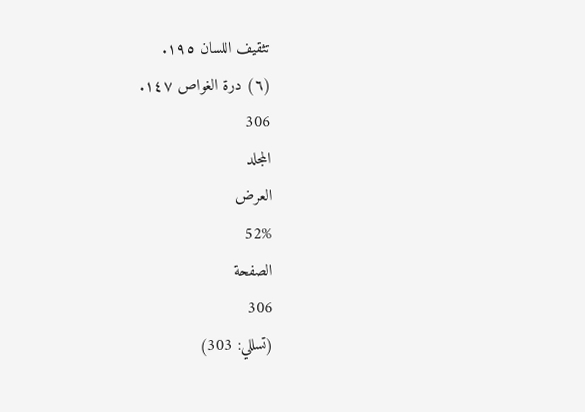تثقيف اللسان ١٩٥.
(٦) درة الغواص ١٤٧.
306
المجلد
العرض
52%
الصفحة
306
(تسللي: 303)